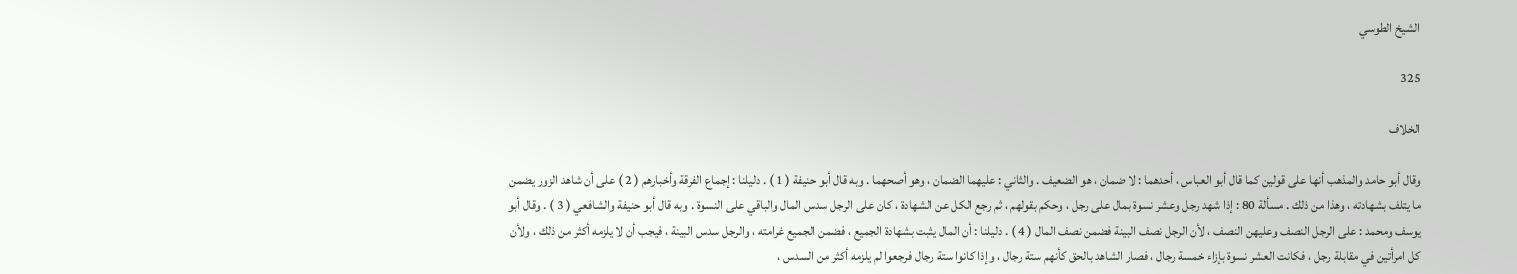الشيخ الطوسي

325

الخلاف

وقال أبو حامد والمذهب أنها على قولين كما قال أبو العباس ، أحدهما : لا ضمان ، هو الضعيف . والثاني : عليهما الضمان ، وهو أصحهما . وبه قال أبو حنيفة ( 1 ) . دليلنا : إجماع الفرقة وأخبارهم ( 2 ) على أن شاهد الزور يضمن ما يتلف بشهادته ، وهذا من ذلك . مسألة 80 : إذا شهد رجل وعشر نسوة بمال على رجل ، وحكم بقولهم ، ثم رجع الكل عن الشهادة ، كان على الرجل سدس المال والباقي على النسوة . وبه قال أبو حنيفة والشافعي ( 3 ) . وقال أبو يوسف ومحمد : على الرجل النصف وعليهن النصف ، لأن الرجل نصف البينة فضمن نصف المال ( 4 ) . دليلنا : أن المال يثبت بشهادة الجميع ، فضمن الجميع غرامته ، والرجل سدس البينة ، فيجب أن لا يلزمه أكثر من ذلك ، ولأن كل امرأتين في مقابلة رجل ، فكانت العشر نسوة بإزاء خمسة رجال ، فصار الشاهد بالحق كأنهم ستة رجال ، وإذا كانوا ستة رجال فرجعوا لم يلزمه أكثر من السدس ،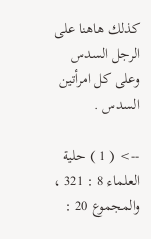كذلك هاهنا على الرجل السدس وعلى كل امرأتين السدس .

--> ( 1 ) حلية العلماء 8 : 321 ، والمجموع 20 :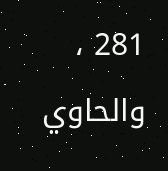281 ، والحاوي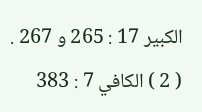الكبير 17 : 265 و 267 . ( 2 ) الكافي 7 : 383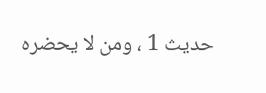حديث 1 ، ومن لا يحضره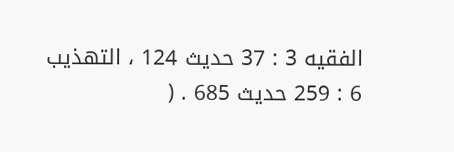الفقيه 3 : 37 حديث 124 ، التهذيب 6 : 259 حديث 685 . (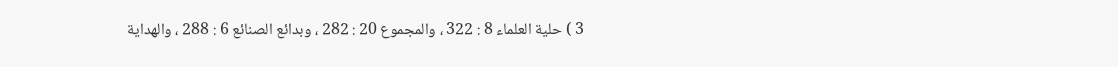3 ) حلية العلماء 8 : 322 ، والمجموع 20 : 282 ، وبدائع الصنائع 6 : 288 ، والهداية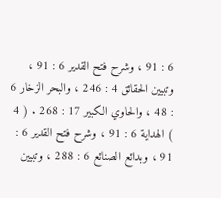6 : 91 ، وشرح فتح القدير 6 : 91 ، وتبيين الحقائق 4 : 246 ، والبحر الزخار 6 : 48 ، والحاوي الكبير 17 : 268 . ( 4 ) الهداية 6 : 91 ، وشرح فتح القدير 6 : 91 ، وبدائع الصنائع 6 : 288 ، وتبيين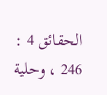الحقائق 4 : 246 ، وحلية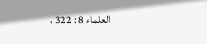العلماء 8 : 322 ،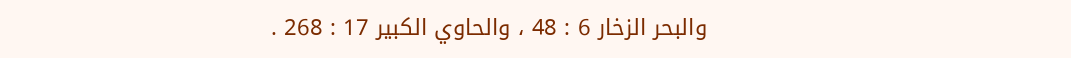والبحر الزخار 6 : 48 ، والحاوي الكبير 17 : 268 .